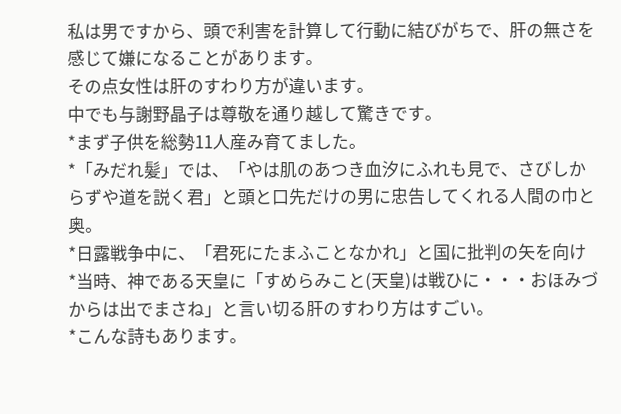私は男ですから、頭で利害を計算して行動に結びがちで、肝の無さを感じて嫌になることがあります。
その点女性は肝のすわり方が違います。
中でも与謝野晶子は尊敬を通り越して驚きです。
*まず子供を総勢11人産み育てました。
*「みだれ髪」では、「やは肌のあつき血汐にふれも見で、さびしからずや道を説く君」と頭と口先だけの男に忠告してくれる人間の巾と奥。
*日露戦争中に、「君死にたまふことなかれ」と国に批判の矢を向け
*当時、神である天皇に「すめらみこと(天皇)は戦ひに・・・おほみづからは出でまさね」と言い切る肝のすわり方はすごい。
*こんな詩もあります。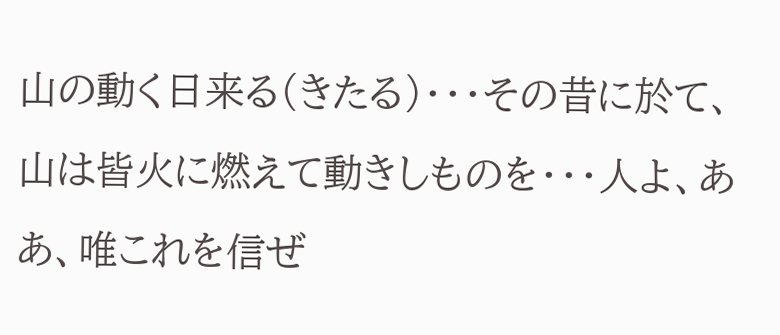山の動く日来る(きたる)・・・その昔に於て、山は皆火に燃えて動きしものを・・・人よ、ああ、唯これを信ぜ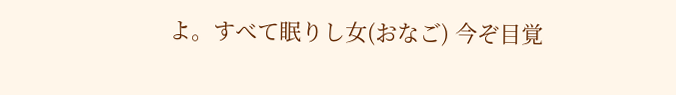よ。すべて眠りし女(おなご) 今ぞ目覚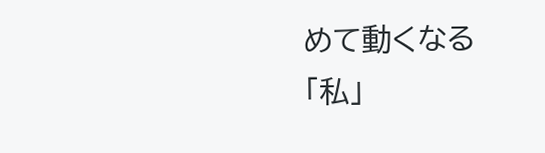めて動くなる
「私」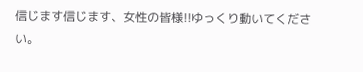信じます信じます、女性の皆様!!ゆっくり動いてください。